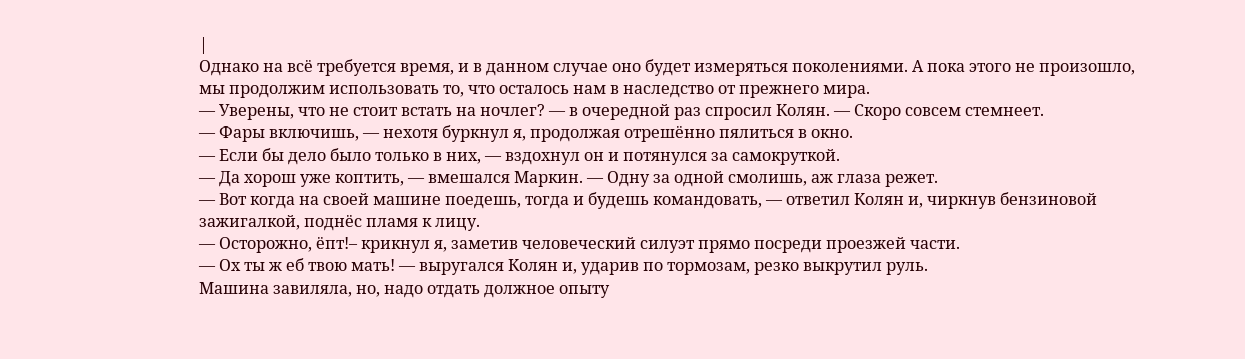|
Однако на всё требуется время, и в данном случае оно будет измеряться поколениями. А пока этого не произошло, мы продолжим использовать то, что осталось нам в наследство от прежнего мира.
— Уверены, что не стоит встать на ночлег? — в очередной раз спросил Колян. — Скоро совсем стемнеет.
— Фары включишь, — нехотя буркнул я, продолжая отрешённо пялиться в окно.
— Если бы дело было только в них, — вздохнул он и потянулся за самокруткой.
— Да хорош уже коптить, — вмешался Маркин. — Одну за одной смолишь, аж глаза режет.
— Вот когда на своей машине поедешь, тогда и будешь командовать, — ответил Колян и, чиркнув бензиновой зажигалкой, поднёс пламя к лицу.
— Осторожно, ёпт!– крикнул я, заметив человеческий силуэт прямо посреди проезжей части.
— Ох ты ж еб твою мать! — выругался Колян и, ударив по тормозам, резко выкрутил руль.
Машина завиляла, но, надо отдать должное опыту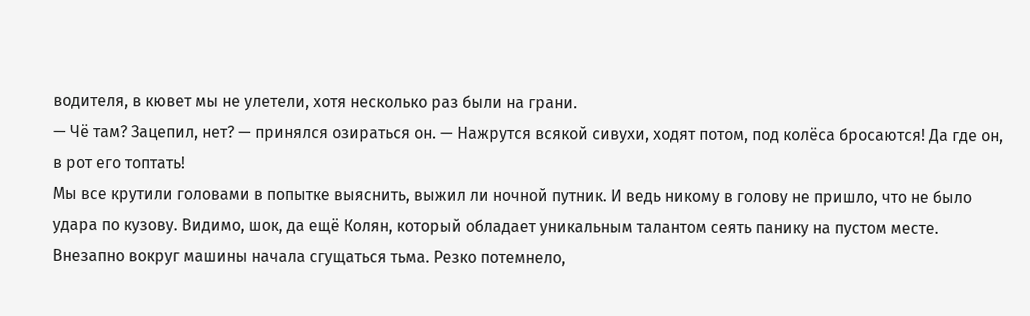водителя, в кювет мы не улетели, хотя несколько раз были на грани.
— Чё там? Зацепил, нет? — принялся озираться он. — Нажрутся всякой сивухи, ходят потом, под колёса бросаются! Да где он, в рот его топтать!
Мы все крутили головами в попытке выяснить, выжил ли ночной путник. И ведь никому в голову не пришло, что не было удара по кузову. Видимо, шок, да ещё Колян, который обладает уникальным талантом сеять панику на пустом месте.
Внезапно вокруг машины начала сгущаться тьма. Резко потемнело,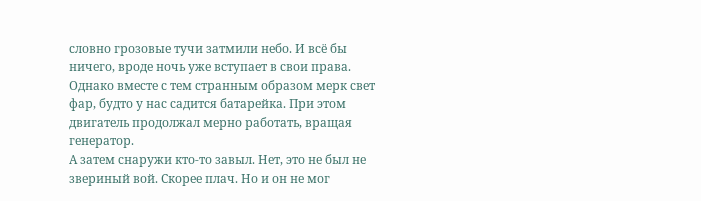словно грозовые тучи затмили небо. И всё бы ничего, вроде ночь уже вступает в свои права. Однако вместе с тем странным образом мерк свет фар, будто у нас садится батарейка. При этом двигатель продолжал мерно работать, вращая генератор.
А затем снаружи кто-то завыл. Нет, это не был не звериный вой. Скорее плач. Но и он не мог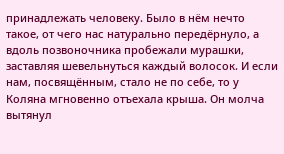принадлежать человеку. Было в нём нечто такое, от чего нас натурально передёрнуло, а вдоль позвоночника пробежали мурашки, заставляя шевельнуться каждый волосок. И если нам, посвящённым, стало не по себе, то у Коляна мгновенно отъехала крыша. Он молча вытянул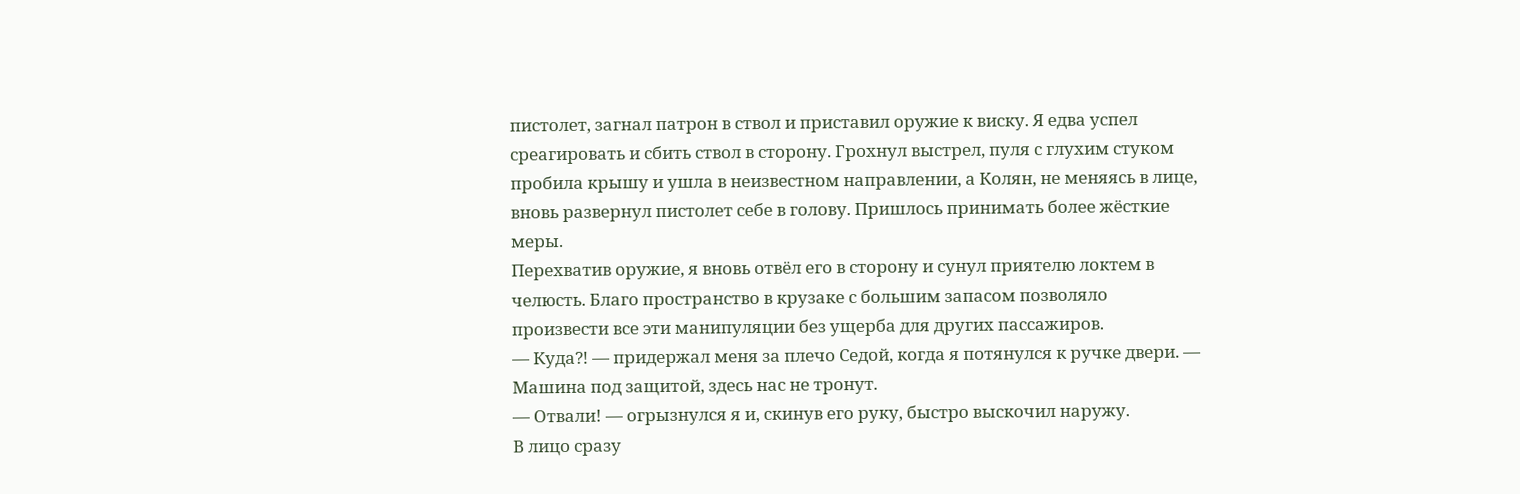пистолет, загнал патрон в ствол и приставил оружие к виску. Я едва успел среагировать и сбить ствол в сторону. Грохнул выстрел, пуля с глухим стуком пробила крышу и ушла в неизвестном направлении, а Колян, не меняясь в лице, вновь развернул пистолет себе в голову. Пришлось принимать более жёсткие меры.
Перехватив оружие, я вновь отвёл его в сторону и сунул приятелю локтем в челюсть. Благо пространство в крузаке с большим запасом позволяло произвести все эти манипуляции без ущерба для других пассажиров.
— Куда⁈ — придержал меня за плечо Седой, когда я потянулся к ручке двери. — Машина под защитой, здесь нас не тронут.
— Отвали! — огрызнулся я и, скинув его руку, быстро выскочил наружу.
В лицо сразу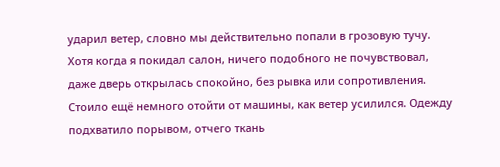ударил ветер, словно мы действительно попали в грозовую тучу. Хотя когда я покидал салон, ничего подобного не почувствовал, даже дверь открылась спокойно, без рывка или сопротивления. Стоило ещё немного отойти от машины, как ветер усилился. Одежду подхватило порывом, отчего ткань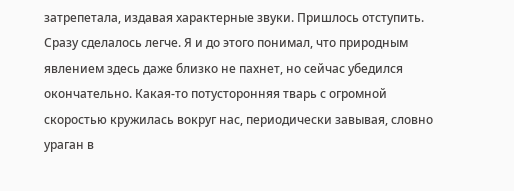затрепетала, издавая характерные звуки. Пришлось отступить.
Сразу сделалось легче. Я и до этого понимал, что природным явлением здесь даже близко не пахнет, но сейчас убедился окончательно. Какая-то потусторонняя тварь с огромной скоростью кружилась вокруг нас, периодически завывая, словно ураган в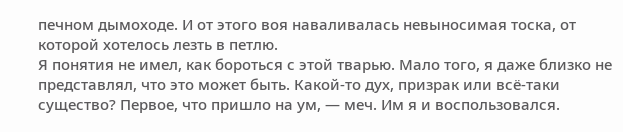печном дымоходе. И от этого воя наваливалась невыносимая тоска, от которой хотелось лезть в петлю.
Я понятия не имел, как бороться с этой тварью. Мало того, я даже близко не представлял, что это может быть. Какой-то дух, призрак или всё-таки существо? Первое, что пришло на ум, — меч. Им я и воспользовался.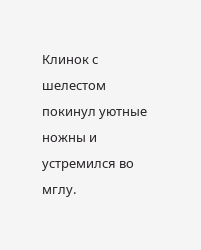Клинок с шелестом покинул уютные ножны и устремился во мглу.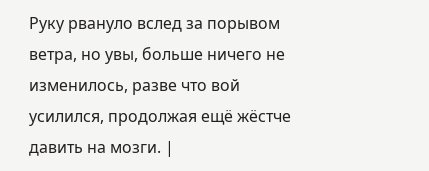Руку рвануло вслед за порывом ветра, но увы, больше ничего не изменилось, разве что вой усилился, продолжая ещё жёстче давить на мозги. |